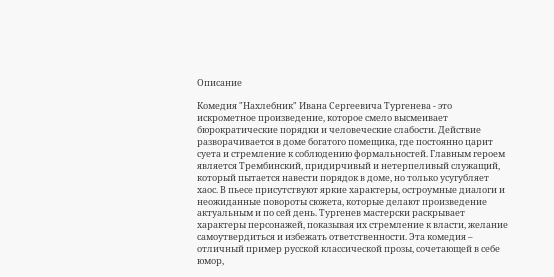Описание

Комедия "Нахлебник" Ивана Сергеевича Тургенева - это искрометное произведение, которое смело высмеивает бюрократические порядки и человеческие слабости. Действие разворачивается в доме богатого помещика, где постоянно царит суета и стремление к соблюдению формальностей. Главным героем является Трембинский, придирчивый и нетерпеливый служащий, который пытается навести порядок в доме, но только усугубляет хаос. В пьесе присутствуют яркие характеры, остроумные диалоги и неожиданные повороты сюжета, которые делают произведение актуальным и по сей день. Тургенев мастерски раскрывает характеры персонажей, показывая их стремление к власти, желание самоутвердиться и избежать ответственности. Эта комедия – отличный пример русской классической прозы, сочетающей в себе юмор,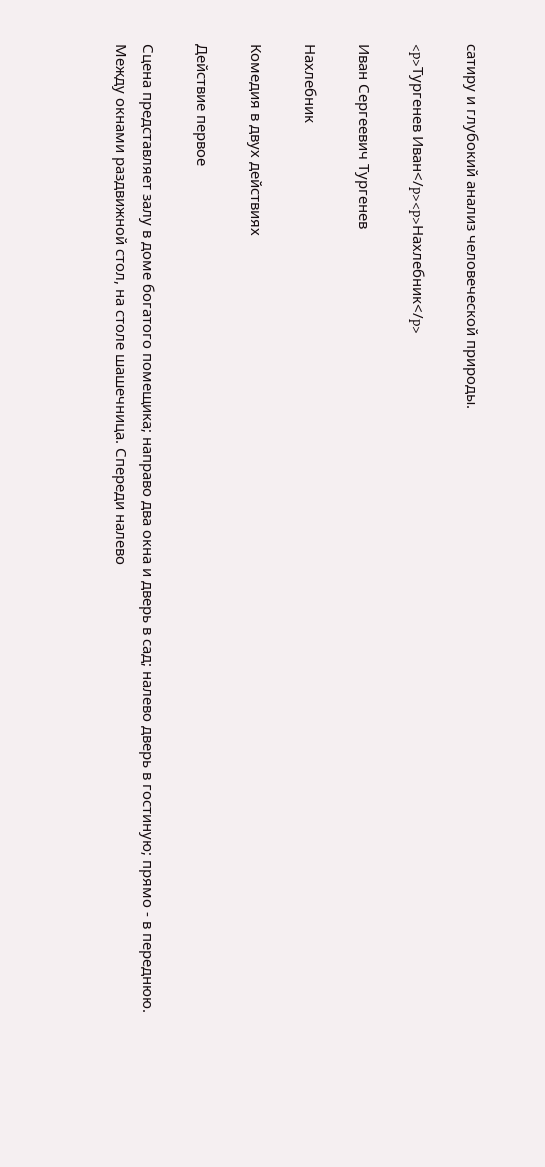сатиру и глубокий анализ человеческой природы.

<p>Тургенев Иван</p><p>Нахлебник</p>

Иван Сергеевич Тургенев

Нахлебник

Комедия в двух действиях

Действие первое

Сцена представляет залу в доме богатого помещика; направо два окна и дверь в сад; налево дверь в гостиную; прямо - в переднюю. Между окнами раздвижной стол, на столе шашечница. Спереди налево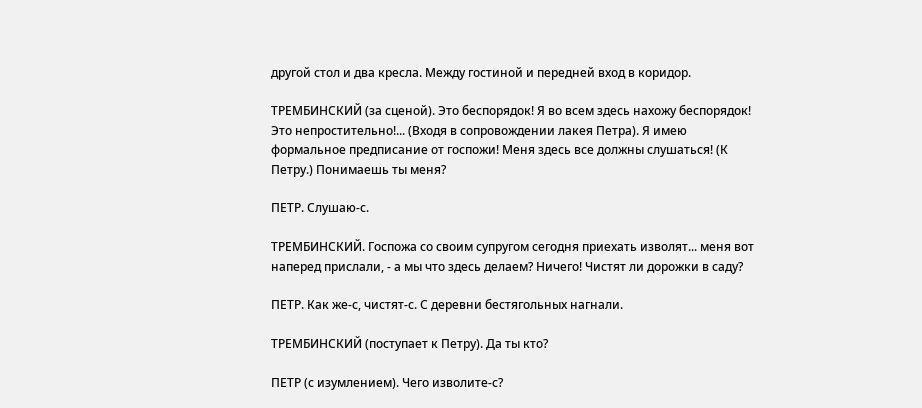другой стол и два кресла. Между гостиной и передней вход в коридор.

ТРЕМБИНСКИЙ (за сценой). Это беспорядок! Я во всем здесь нахожу беспорядок! Это непростительно!... (Входя в сопровождении лакея Петра). Я имею формальное предписание от госпожи! Меня здесь все должны слушаться! (К Петру.) Понимаешь ты меня?

ПЕТР. Слушаю-с.

ТРЕМБИНСКИЙ. Госпожа со своим супругом сегодня приехать изволят... меня вот наперед прислали, - а мы что здесь делаем? Ничего! Чистят ли дорожки в саду?

ПЕТР. Как же-с, чистят-с. С деревни бестягольных нагнали.

ТРЕМБИНСКИЙ (поступает к Петру). Да ты кто?

ПЕТР (с изумлением). Чего изволите-с?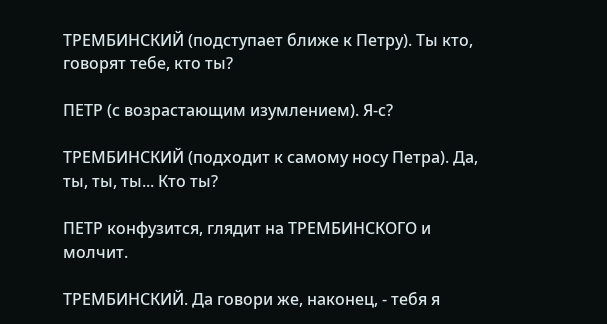ТРЕМБИНСКИЙ (подступает ближе к Петру). Ты кто, говорят тебе, кто ты?

ПЕТР (с возрастающим изумлением). Я-с?

ТРЕМБИНСКИЙ (подходит к самому носу Петра). Да, ты, ты, ты... Кто ты?

ПЕТР конфузится, глядит на ТРЕМБИНСКОГО и молчит.

ТРЕМБИНСКИЙ. Да говори же, наконец, - тебя я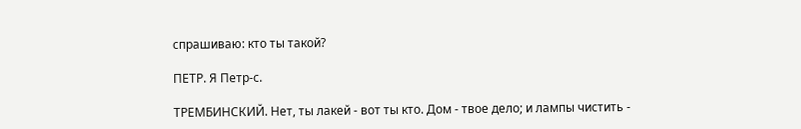спрашиваю: кто ты такой?

ПЕТР. Я Петр-с.

ТРЕМБИНСКИЙ. Нет, ты лакей - вот ты кто. Дом - твое дело; и лампы чистить -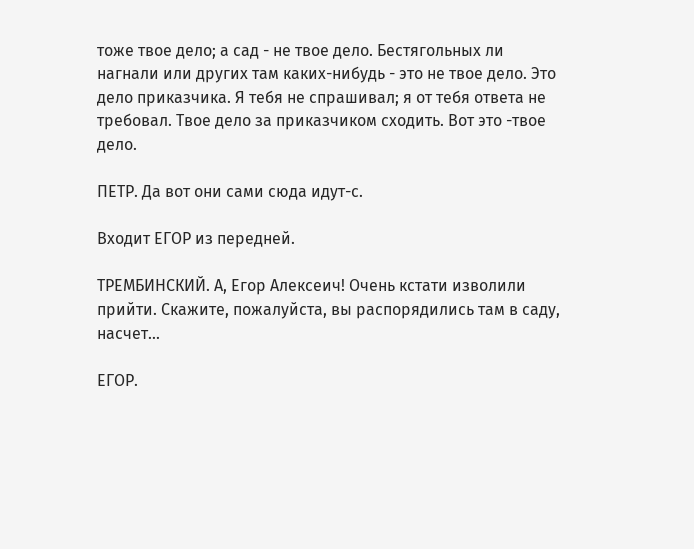тоже твое дело; а сад - не твое дело. Бестягольных ли нагнали или других там каких-нибудь - это не твое дело. Это дело приказчика. Я тебя не спрашивал; я от тебя ответа не требовал. Твое дело за приказчиком сходить. Вот это -твое дело.

ПЕТР. Да вот они сами сюда идут-с.

Входит ЕГОР из передней.

ТРЕМБИНСКИЙ. А, Егор Алексеич! Очень кстати изволили прийти. Скажите, пожалуйста, вы распорядились там в саду, насчет...

ЕГОР.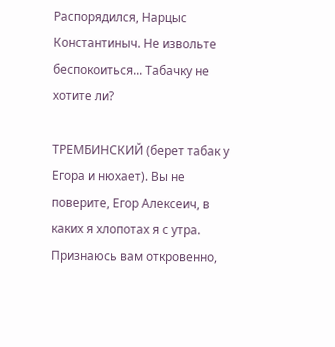Распорядился, Нарцыс Константиныч. Не извольте беспокоиться... Табачку не хотите ли?

ТРЕМБИНСКИЙ (берет табак у Егора и нюхает). Вы не поверите, Егор Алексеич, в каких я хлопотах я с утра. Признаюсь вам откровенно,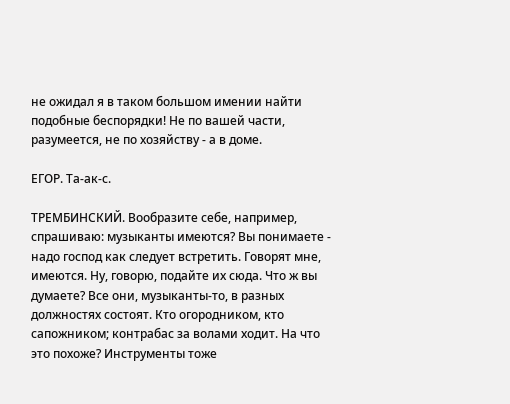не ожидал я в таком большом имении найти подобные беспорядки! Не по вашей части, разумеется, не по хозяйству - а в доме.

ЕГОР. Та-ак-с.

ТРЕМБИНСКИЙ. Вообразите себе, например, спрашиваю: музыканты имеются? Вы понимаете - надо господ как следует встретить. Говорят мне, имеются. Ну, говорю, подайте их сюда. Что ж вы думаете? Все они, музыканты-то, в разных должностях состоят. Кто огородником, кто сапожником; контрабас за волами ходит. На что это похоже? Инструменты тоже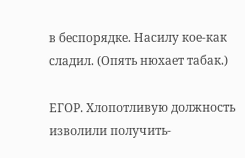в беспорядке. Насилу кое-как сладил. (Опять нюхает табак.)

ЕГОР. Хлопотливую должность изволили получить-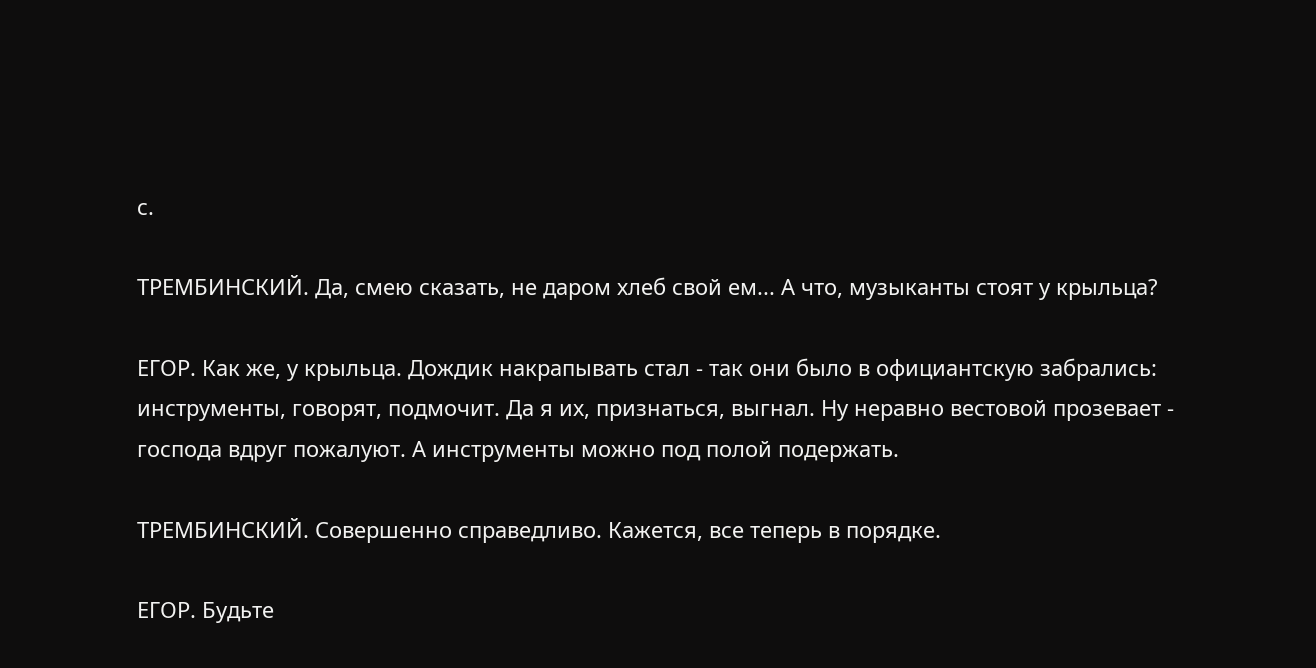с.

ТРЕМБИНСКИЙ. Да, смею сказать, не даром хлеб свой ем... А что, музыканты стоят у крыльца?

ЕГОР. Как же, у крыльца. Дождик накрапывать стал - так они было в официантскую забрались: инструменты, говорят, подмочит. Да я их, признаться, выгнал. Ну неравно вестовой прозевает - господа вдруг пожалуют. А инструменты можно под полой подержать.

ТРЕМБИНСКИЙ. Совершенно справедливо. Кажется, все теперь в порядке.

ЕГОР. Будьте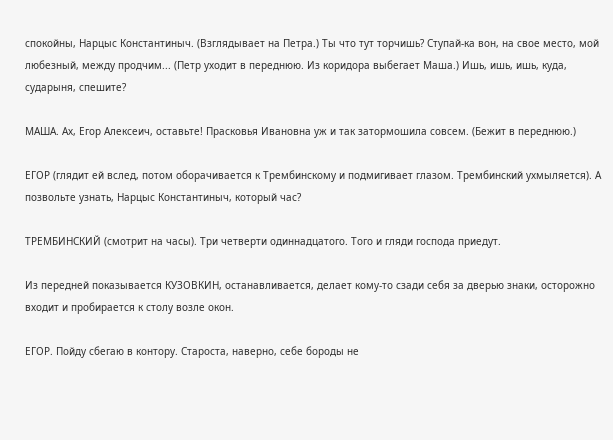спокойны, Нарцыс Константиныч. (Взглядывает на Петра.) Ты что тут торчишь? Ступай-ка вон, на свое место, мой любезный, между продчим... (Петр уходит в переднюю. Из коридора выбегает Маша.) Ишь, ишь, ишь, куда, сударыня, спешите?

МАША. Ах, Егор Алексеич, оставьте! Прасковья Ивановна уж и так затормошила совсем. (Бежит в переднюю.)

ЕГОР (глядит ей вслед, потом оборачивается к Трембинскому и подмигивает глазом. Трембинский ухмыляется). А позвольте узнать, Нарцыс Константиныч, который час?

ТРЕМБИНСКИЙ (смотрит на часы). Три четверти одиннадцатого. Того и гляди господа приедут.

Из передней показывается КУЗОВКИН, останавливается, делает кому-то сзади себя за дверью знаки, осторожно входит и пробирается к столу возле окон.

ЕГОР. Пойду сбегаю в контору. Староста, наверно, себе бороды не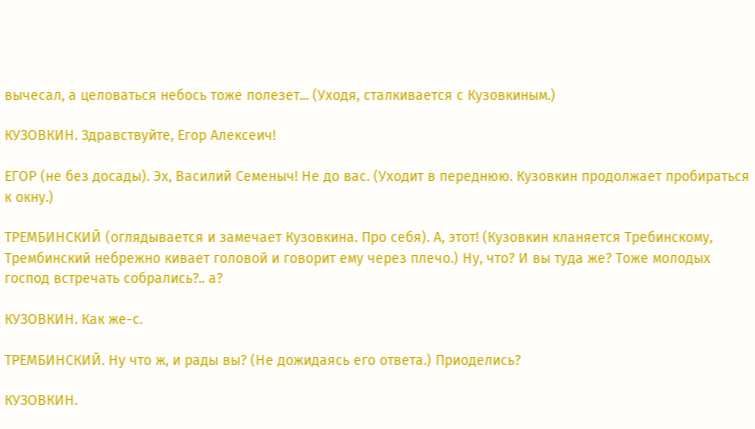вычесал, а целоваться небось тоже полезет... (Уходя, сталкивается с Кузовкиным.)

КУЗОВКИН. Здравствуйте, Егор Алексеич!

ЕГОР (не без досады). Эх, Василий Семеныч! Не до вас. (Уходит в переднюю. Кузовкин продолжает пробираться к окну.)

ТРЕМБИНСКИЙ (оглядывается и замечает Кузовкина. Про себя). А, этот! (Кузовкин кланяется Требинскому, Трембинский небрежно кивает головой и говорит ему через плечо.) Ну, что? И вы туда же? Тоже молодых господ встречать собрались?.. а?

КУЗОВКИН. Как же-с.

ТРЕМБИНСКИЙ. Ну что ж, и рады вы? (Не дожидаясь его ответа.) Приоделись?

КУЗОВКИН.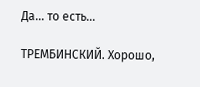Да... то есть...

ТРЕМБИНСКИЙ. Хорошо,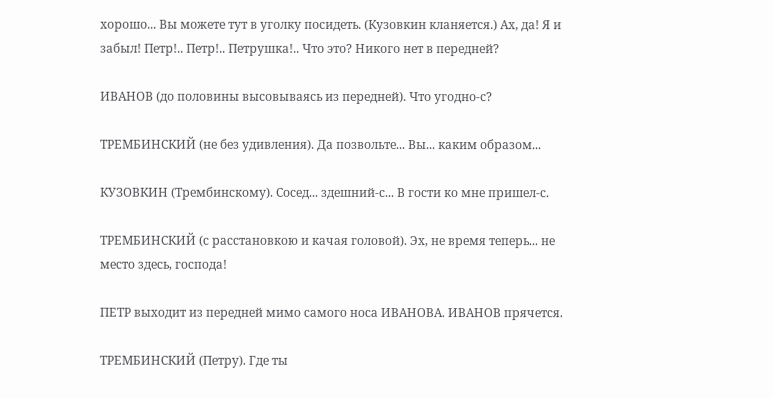хорошо... Вы можете тут в уголку посидеть. (Кузовкин кланяется.) Ах, да! Я и забыл! Петр!.. Петр!.. Петрушка!.. Что это? Никого нет в передней?

ИВАНОВ (до половины высовываясь из передней). Что угодно-с?

ТРЕМБИНСКИЙ (не без удивления). Да позвольте... Вы... каким образом...

КУЗОВКИН (Трембинскому). Сосед... здешний-с... В гости ко мне пришел-с.

ТРЕМБИНСКИЙ (с расстановкою и качая головой). Эх, не время теперь... не место здесь, господа!

ПЕТР выходит из передней мимо самого носа ИВАНОВА. ИВАНОВ прячется.

ТРЕМБИНСКИЙ (Петру). Где ты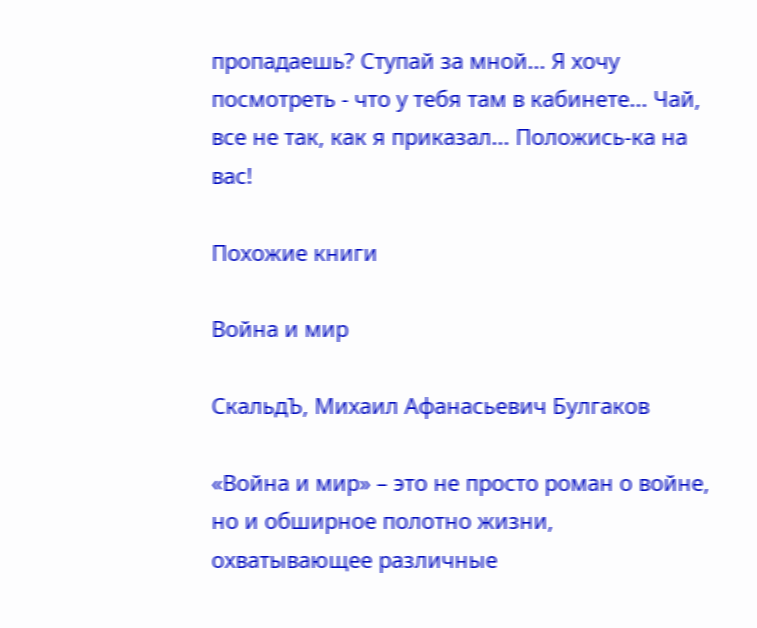пропадаешь? Ступай за мной... Я хочу посмотреть - что у тебя там в кабинете... Чай, все не так, как я приказал... Положись-ка на вас!

Похожие книги

Война и мир

СкальдЪ, Михаил Афанасьевич Булгаков

«Война и мир» – это не просто роман о войне, но и обширное полотно жизни, охватывающее различные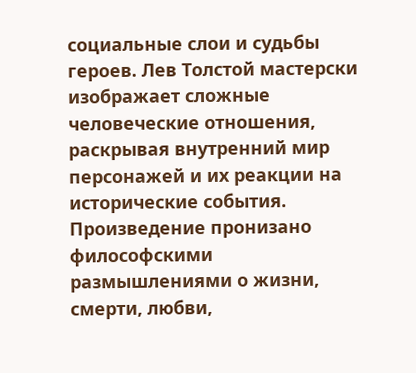социальные слои и судьбы героев. Лев Толстой мастерски изображает сложные человеческие отношения, раскрывая внутренний мир персонажей и их реакции на исторические события. Произведение пронизано философскими размышлениями о жизни, смерти, любви,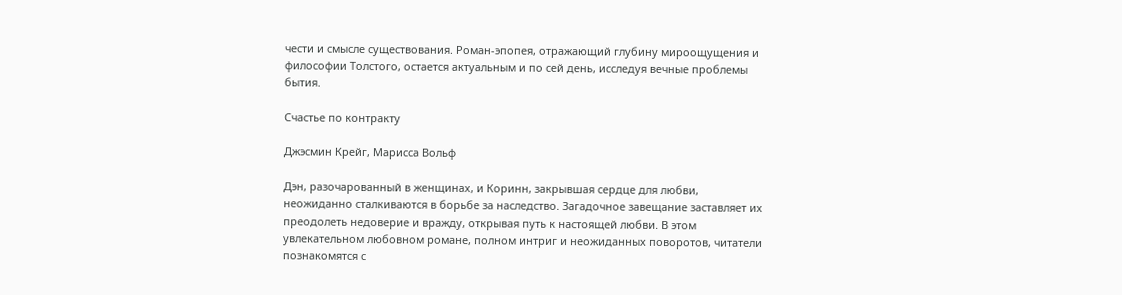чести и смысле существования. Роман-эпопея, отражающий глубину мироощущения и философии Толстого, остается актуальным и по сей день, исследуя вечные проблемы бытия.

Счастье по контракту

Джэсмин Крейг, Марисса Вольф

Дэн, разочарованный в женщинах, и Коринн, закрывшая сердце для любви, неожиданно сталкиваются в борьбе за наследство. Загадочное завещание заставляет их преодолеть недоверие и вражду, открывая путь к настоящей любви. В этом увлекательном любовном романе, полном интриг и неожиданных поворотов, читатели познакомятся с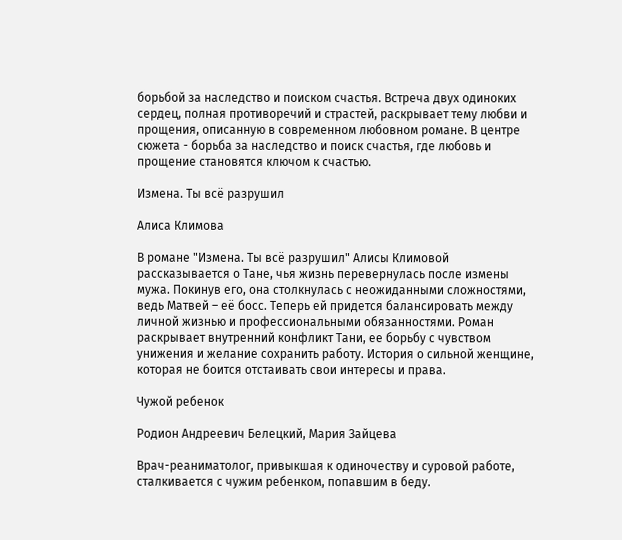борьбой за наследство и поиском счастья. Встреча двух одиноких сердец, полная противоречий и страстей, раскрывает тему любви и прощения, описанную в современном любовном романе. В центре сюжета - борьба за наследство и поиск счастья, где любовь и прощение становятся ключом к счастью.

Измена. Ты всё разрушил

Алиса Климова

В романе "Измена. Ты всё разрушил" Алисы Климовой рассказывается о Тане, чья жизнь перевернулась после измены мужа. Покинув его, она столкнулась с неожиданными сложностями, ведь Матвей – её босс. Теперь ей придется балансировать между личной жизнью и профессиональными обязанностями. Роман раскрывает внутренний конфликт Тани, ее борьбу с чувством унижения и желание сохранить работу. История о сильной женщине, которая не боится отстаивать свои интересы и права.

Чужой ребенок

Родион Андреевич Белецкий, Мария Зайцева

Врач-реаниматолог, привыкшая к одиночеству и суровой работе, сталкивается с чужим ребенком, попавшим в беду.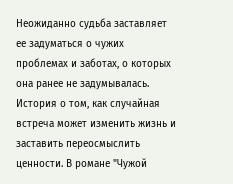Неожиданно судьба заставляет ее задуматься о чужих проблемах и заботах, о которых она ранее не задумывалась. История о том, как случайная встреча может изменить жизнь и заставить переосмыслить ценности. В романе "Чужой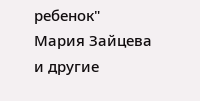ребенок" Мария Зайцева и другие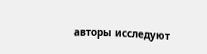авторы исследуют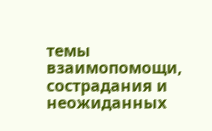темы взаимопомощи, сострадания и неожиданных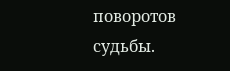поворотов судьбы.